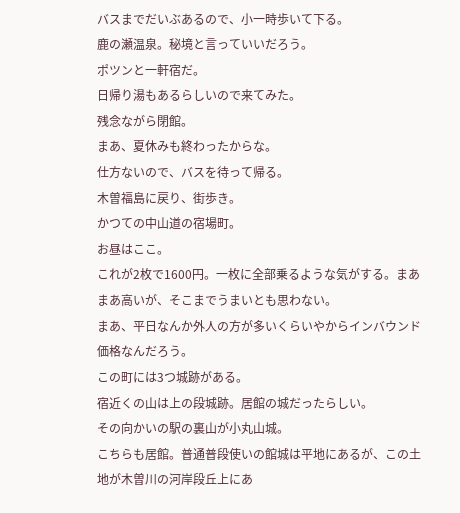バスまでだいぶあるので、小一時歩いて下る。
鹿の瀬温泉。秘境と言っていいだろう。
ポツンと一軒宿だ。
日帰り湯もあるらしいので来てみた。
残念ながら閉館。
まあ、夏休みも終わったからな。
仕方ないので、バスを待って帰る。
木曽福島に戻り、街歩き。
かつての中山道の宿場町。
お昼はここ。
これが2枚で1600円。一枚に全部乗るような気がする。まあまあ高いが、そこまでうまいとも思わない。
まあ、平日なんか外人の方が多いくらいやからインバウンド価格なんだろう。
この町には3つ城跡がある。
宿近くの山は上の段城跡。居館の城だったらしい。
その向かいの駅の裏山が小丸山城。
こちらも居館。普通普段使いの館城は平地にあるが、この土地が木曽川の河岸段丘上にあ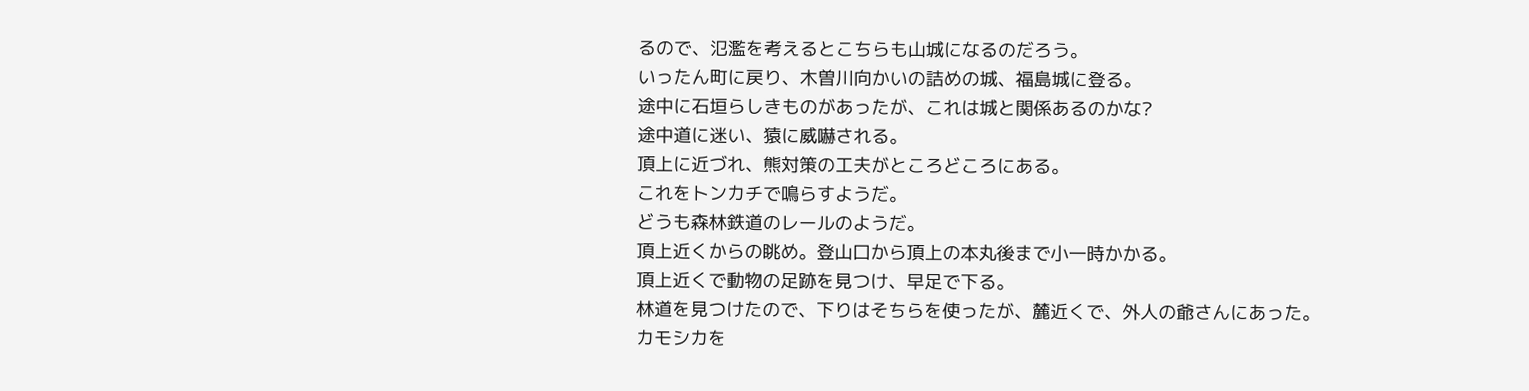るので、氾濫を考えるとこちらも山城になるのだろう。
いったん町に戻り、木曽川向かいの詰めの城、福島城に登る。
途中に石垣らしきものがあったが、これは城と関係あるのかな?
途中道に迷い、猿に威嚇される。
頂上に近づれ、熊対策の工夫がところどころにある。
これをトンカチで鳴らすようだ。
どうも森林鉄道のレールのようだ。
頂上近くからの眺め。登山口から頂上の本丸後まで小一時かかる。
頂上近くで動物の足跡を見つけ、早足で下る。
林道を見つけたので、下りはそちらを使ったが、麓近くで、外人の爺さんにあった。
カモシカを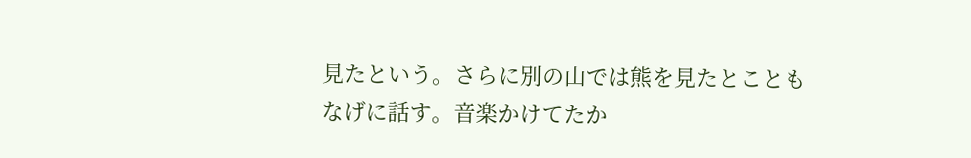見たという。さらに別の山では熊を見たとこともなげに話す。音楽かけてたか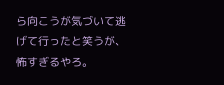ら向こうが気づいて逃げて行ったと笑うが、怖すぎるやろ。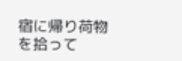宿に帰り荷物を拾って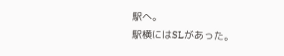駅へ。
駅横にはSLがあった。